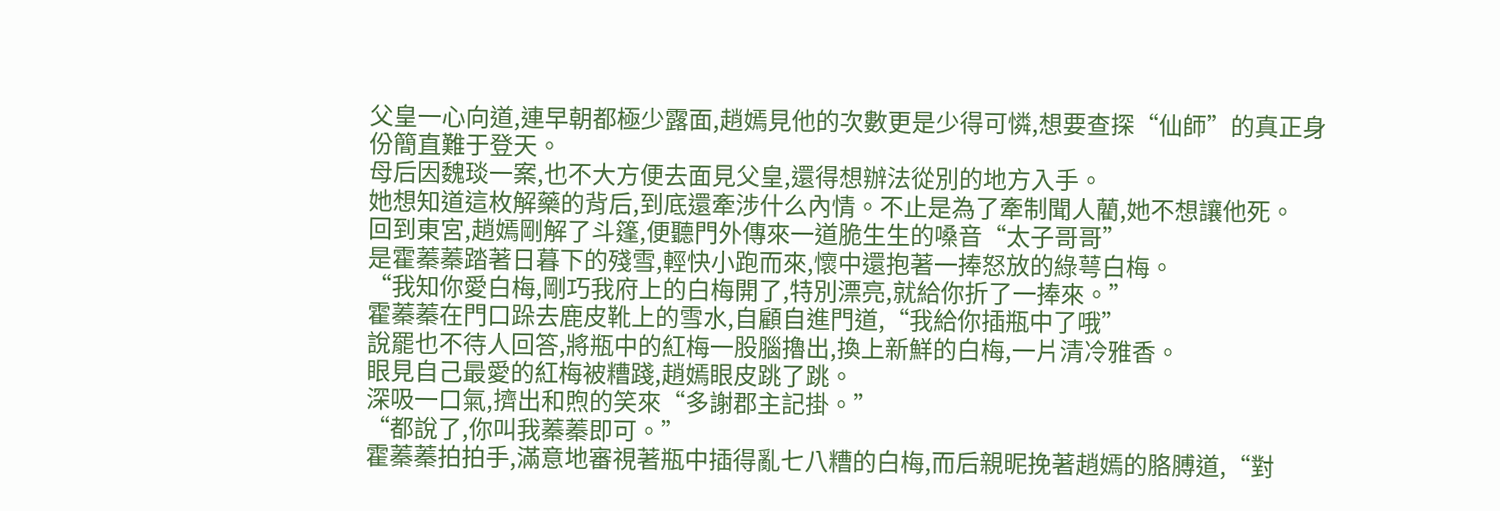父皇一心向道,連早朝都極少露面,趙嫣見他的次數更是少得可憐,想要查探“仙師”的真正身份簡直難于登天。
母后因魏琰一案,也不大方便去面見父皇,還得想辦法從別的地方入手。
她想知道這枚解藥的背后,到底還牽涉什么內情。不止是為了牽制聞人藺,她不想讓他死。
回到東宮,趙嫣剛解了斗篷,便聽門外傳來一道脆生生的嗓音“太子哥哥”
是霍蓁蓁踏著日暮下的殘雪,輕快小跑而來,懷中還抱著一捧怒放的綠萼白梅。
“我知你愛白梅,剛巧我府上的白梅開了,特別漂亮,就給你折了一捧來。”
霍蓁蓁在門口跺去鹿皮靴上的雪水,自顧自進門道,“我給你插瓶中了哦”
說罷也不待人回答,將瓶中的紅梅一股腦擼出,換上新鮮的白梅,一片清冷雅香。
眼見自己最愛的紅梅被糟踐,趙嫣眼皮跳了跳。
深吸一口氣,擠出和煦的笑來“多謝郡主記掛。”
“都說了,你叫我蓁蓁即可。”
霍蓁蓁拍拍手,滿意地審視著瓶中插得亂七八糟的白梅,而后親昵挽著趙嫣的胳膊道,“對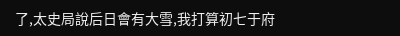了,太史局說后日會有大雪,我打算初七于府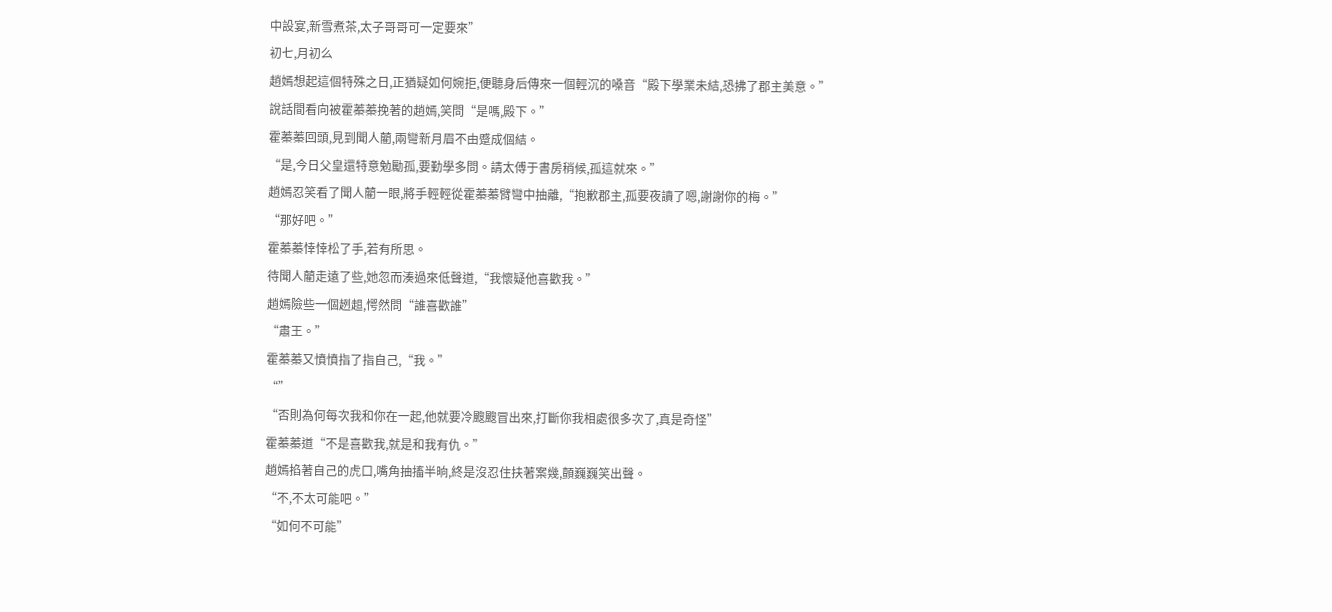中設宴,新雪煮茶,太子哥哥可一定要來”
初七,月初么
趙嫣想起這個特殊之日,正猶疑如何婉拒,便聽身后傳來一個輕沉的嗓音“殿下學業未結,恐拂了郡主美意。”
說話間看向被霍蓁蓁挽著的趙嫣,笑問“是嗎,殿下。”
霍蓁蓁回頭,見到聞人藺,兩彎新月眉不由蹙成個結。
“是,今日父皇還特意勉勵孤,要勤學多問。請太傅于書房稍候,孤這就來。”
趙嫣忍笑看了聞人藺一眼,將手輕輕從霍蓁蓁臂彎中抽離,“抱歉郡主,孤要夜讀了嗯,謝謝你的梅。”
“那好吧。”
霍蓁蓁悻悻松了手,若有所思。
待聞人藺走遠了些,她忽而湊過來低聲道,“我懷疑他喜歡我。”
趙嫣險些一個趔趄,愕然問“誰喜歡誰”
“肅王。”
霍蓁蓁又憤憤指了指自己,“我。”
“”
“否則為何每次我和你在一起,他就要冷颼颼冒出來,打斷你我相處很多次了,真是奇怪”
霍蓁蓁道“不是喜歡我,就是和我有仇。”
趙嫣掐著自己的虎口,嘴角抽搐半晌,終是沒忍住扶著案幾,顫巍巍笑出聲。
“不,不太可能吧。”
“如何不可能”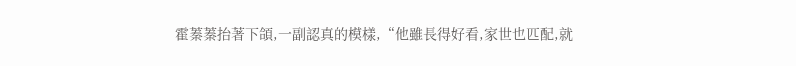霍蓁蓁抬著下頜,一副認真的模樣,“他雖長得好看,家世也匹配,就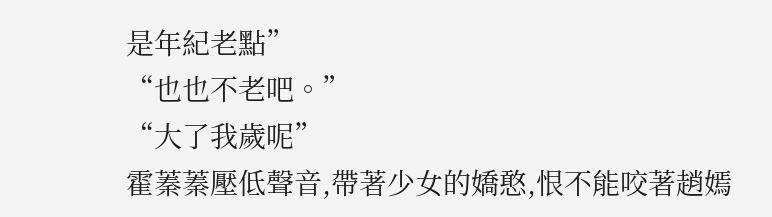是年紀老點”
“也也不老吧。”
“大了我歲呢”
霍蓁蓁壓低聲音,帶著少女的嬌憨,恨不能咬著趙嫣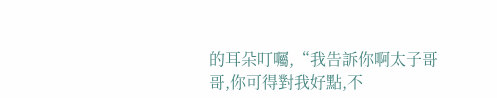的耳朵叮囑,“我告訴你啊太子哥哥,你可得對我好點,不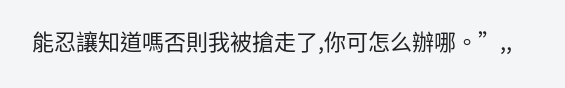能忍讓知道嗎否則我被搶走了,你可怎么辦哪。”,,